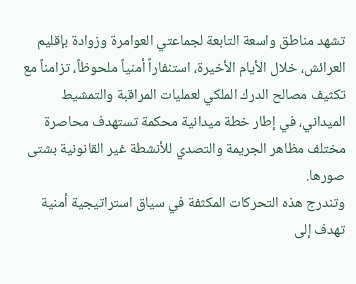تشهد مناطق واسعة التابعة لجماعتي العوامرة وزوادة بإقليم العرائش، خلال الأيام الأخيرة، استنفاراً أمنياً ملحوظاً، تزامناً مع تكثيف مصالح الدرك الملكي لعمليات المراقبة والتمشيط الميداني، في إطار خطة ميدانية محكمة تستهدف محاصرة مختلف مظاهر الجريمة والتصدي للأنشطة غير القانونية بشتى صورها.
وتندرج هذه التحركات المكثفة في سياق استراتيجية أمنية تهدف إلى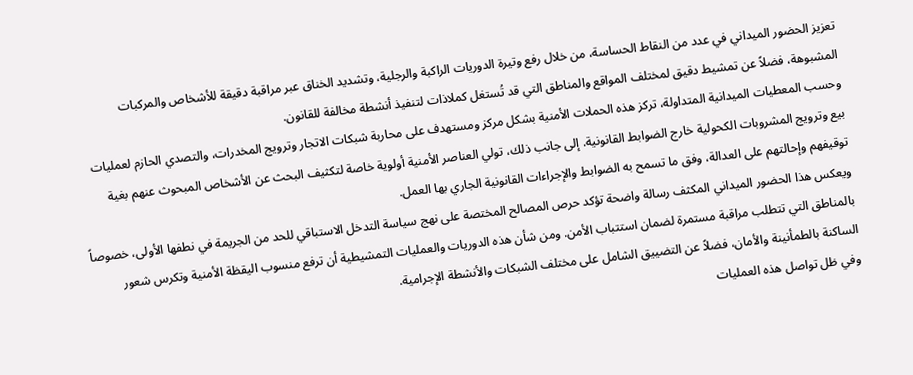تعزيز الحضور الميداني في عدد من النقاط الحساسة، من خلال رفع وتيرة الدوريات الراكبة والرجلية، وتشديد الخناق عبر مراقبة دقيقة للأشخاص والمركبات المشبوهة، فضلاً عن تمشيط دقيق لمختلف المواقع والمناطق التي قد تُستغل كملاذات لتنفيذ أنشطة مخالفة للقانون.
وحسب المعطيات الميدانية المتداولة، تركز هذه الحملات الأمنية بشكل مركز ومستهدف على محاربة شبكات الاتجار وترويج المخدرات، والتصدي الحازم لعمليات بيع وترويج المشروبات الكحولية خارج الضوابط القانونية. إلى جانب ذلك، تولي العناصر الأمنية أولوية خاصة لتكثيف البحث عن الأشخاص المبحوث عنهم بغية توقيفهم وإحالتهم على العدالة، وفق ما تسمح به الضوابط والإجراءات القانونية الجاري بها العمل.
ويعكس هذا الحضور الميداني المكثف رسالة واضحة تؤكد حرص المصالح المختصة على نهج سياسة التدخل الاستباقي للحد من الجريمة في نطفها الأولى، خصوصاً بالمناطق التي تتطلب مراقبة مستمرة لضمان استتباب الأمن. ومن شأن هذه الدوريات والعمليات التمشيطية أن ترفع منسوب اليقظة الأمنية وتكرس شعور الساكنة بالطمأنينة والأمان، فضلاً عن التضييق الشامل على مختلف الشبكات والأنشطة الإجرامية.
وفي ظل تواصل هذه العمليات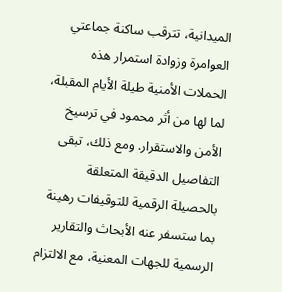الميدانية، تترقب ساكنة جماعتي العوامرة وزوادة استمرار هذه الحملات الأمنية طيلة الأيام المقبلة، لما لها من أثر محمود في ترسيخ الأمن والاستقرار. ومع ذلك، تبقى التفاصيل الدقيقة المتعلقة بالحصيلة الرقمية للتوقيفات رهينة بما ستسفر عنه الأبحاث والتقارير الرسمية للجهات المعنية، مع الالتزام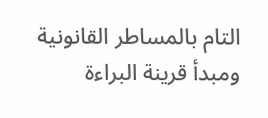التام بالمساطر القانونية ومبدأ قرينة البراءة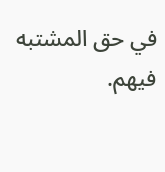في حق المشتبه فيهم.